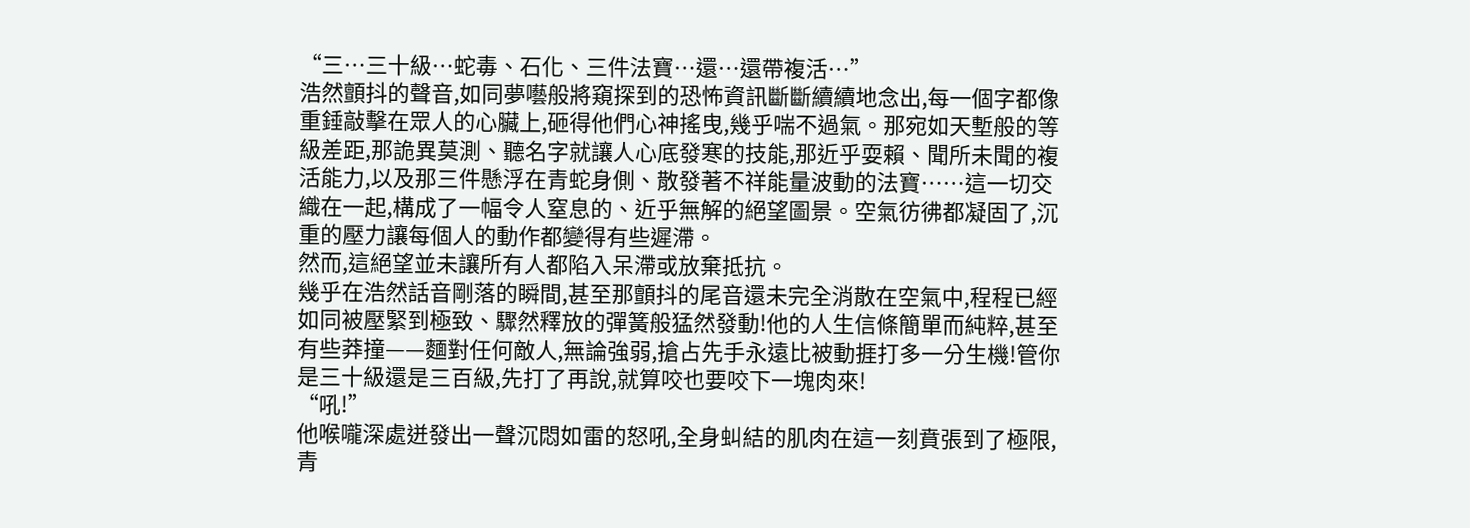“三…三十級…蛇毒、石化、三件法寶…還…還帶複活…”
浩然顫抖的聲音,如同夢囈般將窺探到的恐怖資訊斷斷續續地念出,每一個字都像重錘敲擊在眾人的心臟上,砸得他們心神搖曳,幾乎喘不過氣。那宛如天塹般的等級差距,那詭異莫測、聽名字就讓人心底發寒的技能,那近乎耍賴、聞所未聞的複活能力,以及那三件懸浮在青蛇身側、散發著不祥能量波動的法寶……這一切交織在一起,構成了一幅令人窒息的、近乎無解的絕望圖景。空氣彷彿都凝固了,沉重的壓力讓每個人的動作都變得有些遲滯。
然而,這絕望並未讓所有人都陷入呆滯或放棄抵抗。
幾乎在浩然話音剛落的瞬間,甚至那顫抖的尾音還未完全消散在空氣中,程程已經如同被壓緊到極致、驟然釋放的彈簧般猛然發動!他的人生信條簡單而純粹,甚至有些莽撞——麵對任何敵人,無論強弱,搶占先手永遠比被動捱打多一分生機!管你是三十級還是三百級,先打了再說,就算咬也要咬下一塊肉來!
“吼!”
他喉嚨深處迸發出一聲沉悶如雷的怒吼,全身虯結的肌肉在這一刻賁張到了極限,青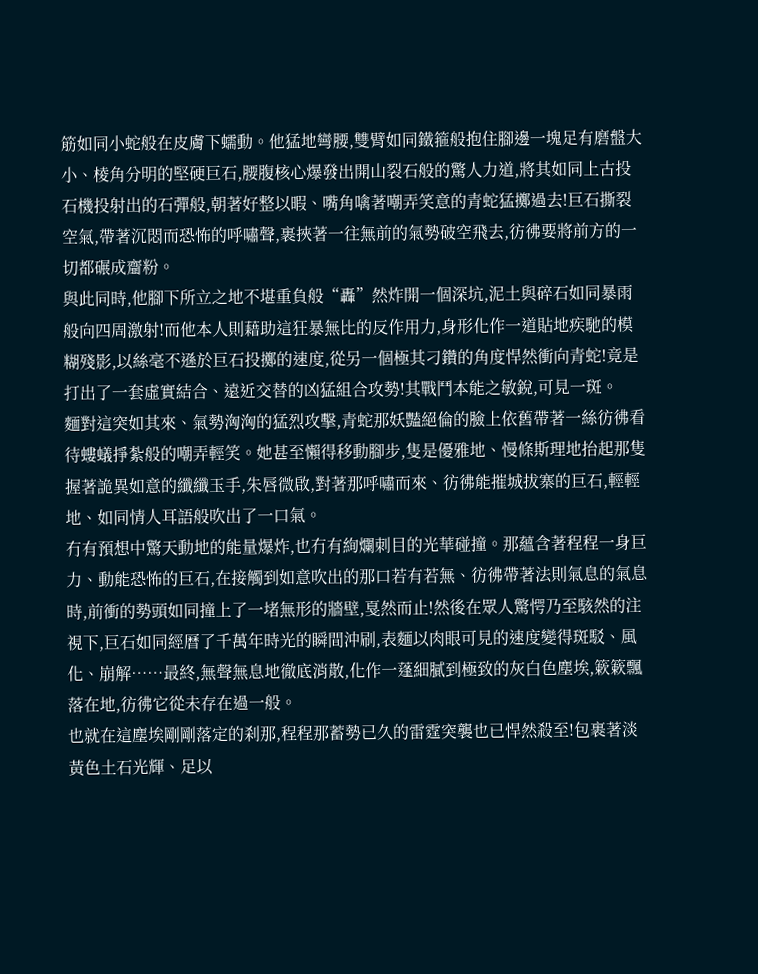筋如同小蛇般在皮膚下蠕動。他猛地彎腰,雙臂如同鐵箍般抱住腳邊一塊足有磨盤大小、棱角分明的堅硬巨石,腰腹核心爆發出開山裂石般的驚人力道,將其如同上古投石機投射出的石彈般,朝著好整以暇、嘴角噙著嘲弄笑意的青蛇猛擲過去!巨石撕裂空氣,帶著沉悶而恐怖的呼嘯聲,裹挾著一往無前的氣勢破空飛去,彷彿要將前方的一切都碾成齏粉。
與此同時,他腳下所立之地不堪重負般“轟”然炸開一個深坑,泥土與碎石如同暴雨般向四周激射!而他本人則藉助這狂暴無比的反作用力,身形化作一道貼地疾馳的模糊殘影,以絲毫不遜於巨石投擲的速度,從另一個極其刁鑽的角度悍然衝向青蛇!竟是打出了一套虛實結合、遠近交替的凶猛組合攻勢!其戰鬥本能之敏銳,可見一斑。
麵對這突如其來、氣勢洶洶的猛烈攻擊,青蛇那妖豔絕倫的臉上依舊帶著一絲彷彿看待螻蟻掙紮般的嘲弄輕笑。她甚至懶得移動腳步,隻是優雅地、慢條斯理地抬起那隻握著詭異如意的纖纖玉手,朱唇微啟,對著那呼嘯而來、彷彿能摧城拔寨的巨石,輕輕地、如同情人耳語般吹出了一口氣。
冇有預想中驚天動地的能量爆炸,也冇有絢爛刺目的光華碰撞。那蘊含著程程一身巨力、動能恐怖的巨石,在接觸到如意吹出的那口若有若無、彷彿帶著法則氣息的氣息時,前衝的勢頭如同撞上了一堵無形的牆壁,戛然而止!然後在眾人驚愕乃至駭然的注視下,巨石如同經曆了千萬年時光的瞬間沖刷,表麵以肉眼可見的速度變得斑駁、風化、崩解……最終,無聲無息地徹底消散,化作一蓬細膩到極致的灰白色塵埃,簌簌飄落在地,彷彿它從未存在過一般。
也就在這塵埃剛剛落定的刹那,程程那蓄勢已久的雷霆突襲也已悍然殺至!包裹著淡黃色土石光輝、足以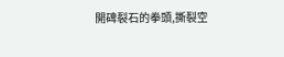開碑裂石的拳頭,撕裂空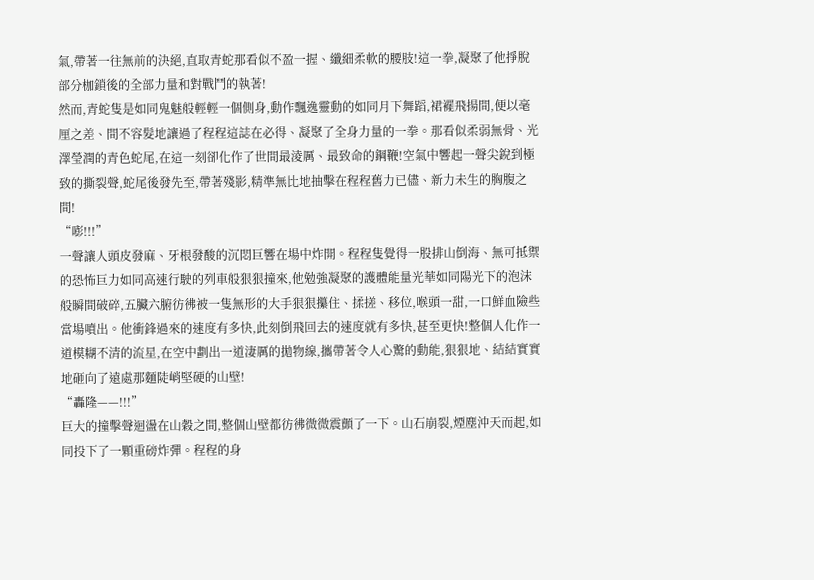氣,帶著一往無前的決絕,直取青蛇那看似不盈一握、纖細柔軟的腰肢!這一拳,凝聚了他掙脫部分枷鎖後的全部力量和對戰鬥的執著!
然而,青蛇隻是如同鬼魅般輕輕一個側身,動作飄逸靈動的如同月下舞蹈,裙襬飛揚間,便以毫厘之差、間不容髮地讓過了程程這誌在必得、凝聚了全身力量的一拳。那看似柔弱無骨、光澤瑩潤的青色蛇尾,在這一刻卻化作了世間最淩厲、最致命的鋼鞭!空氣中響起一聲尖銳到極致的撕裂聲,蛇尾後發先至,帶著殘影,精準無比地抽擊在程程舊力已儘、新力未生的胸腹之間!
“嘭!!!”
一聲讓人頭皮發麻、牙根發酸的沉悶巨響在場中炸開。程程隻覺得一股排山倒海、無可抵禦的恐怖巨力如同高速行駛的列車般狠狠撞來,他勉強凝聚的護體能量光華如同陽光下的泡沫般瞬間破碎,五臟六腑彷彿被一隻無形的大手狠狠攥住、揉搓、移位,喉頭一甜,一口鮮血險些當場噴出。他衝鋒過來的速度有多快,此刻倒飛回去的速度就有多快,甚至更快!整個人化作一道模糊不清的流星,在空中劃出一道淒厲的拋物線,攜帶著令人心驚的動能,狠狠地、結結實實地砸向了遠處那麵陡峭堅硬的山壁!
“轟隆——!!!”
巨大的撞擊聲迴盪在山穀之間,整個山壁都彷彿微微震顫了一下。山石崩裂,煙塵沖天而起,如同投下了一顆重磅炸彈。程程的身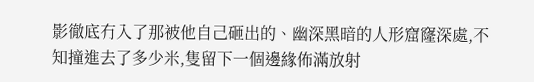影徹底冇入了那被他自己砸出的、幽深黑暗的人形窟窿深處,不知撞進去了多少米,隻留下一個邊緣佈滿放射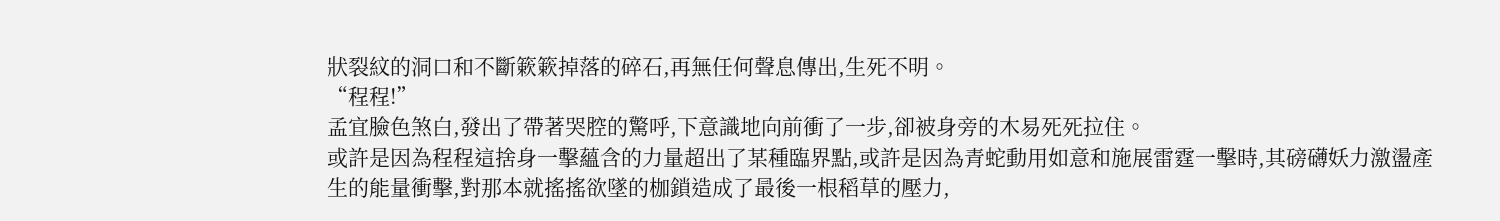狀裂紋的洞口和不斷簌簌掉落的碎石,再無任何聲息傳出,生死不明。
“程程!”
孟宜臉色煞白,發出了帶著哭腔的驚呼,下意識地向前衝了一步,卻被身旁的木易死死拉住。
或許是因為程程這捨身一擊蘊含的力量超出了某種臨界點,或許是因為青蛇動用如意和施展雷霆一擊時,其磅礴妖力激盪產生的能量衝擊,對那本就搖搖欲墜的枷鎖造成了最後一根稻草的壓力,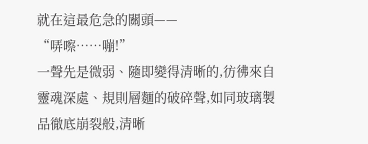就在這最危急的關頭——
“哢嚓……嘣!”
一聲先是微弱、隨即變得清晰的,彷彿來自靈魂深處、規則層麵的破碎聲,如同玻璃製品徹底崩裂般,清晰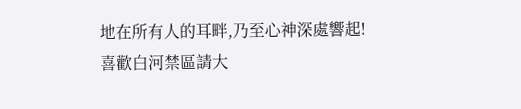地在所有人的耳畔,乃至心神深處響起!
喜歡白河禁區請大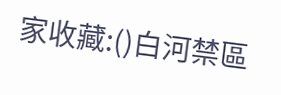家收藏:()白河禁區